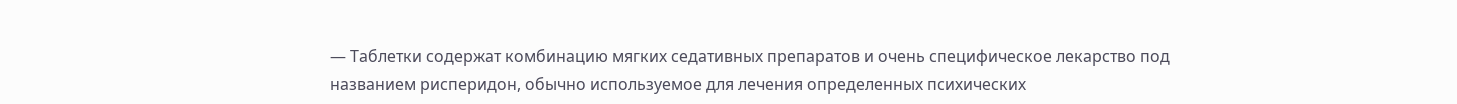— Таблетки содержат комбинацию мягких седативных препаратов и очень специфическое лекарство под названием рисперидон, обычно используемое для лечения определенных психических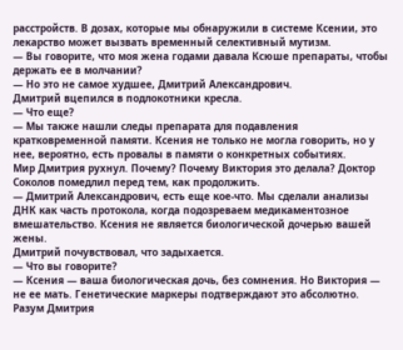расстройств. В дозах, которые мы обнаружили в системе Ксении, это лекарство может вызвать временный селективный мутизм.
— Вы говорите, что моя жена годами давала Ксюше препараты, чтобы держать ее в молчании?
— Но это не самое худшее, Дмитрий Александрович.
Дмитрий вцепился в подлокотники кресла.
— Что еще?
— Мы также нашли следы препарата для подавления кратковременной памяти. Ксения не только не могла говорить, но у нее, вероятно, есть провалы в памяти о конкретных событиях.
Мир Дмитрия рухнул. Почему? Почему Виктория это делала? Доктор Соколов помедлил перед тем, как продолжить.
— Дмитрий Александрович, есть еще кое-что. Мы сделали анализы ДНК как часть протокола, когда подозреваем медикаментозное вмешательство. Ксения не является биологической дочерью вашей жены.
Дмитрий почувствовал, что задыхается.
— Что вы говорите?
— Ксения — ваша биологическая дочь, без сомнения. Но Виктория — не ее мать. Генетические маркеры подтверждают это абсолютно.
Разум Дмитрия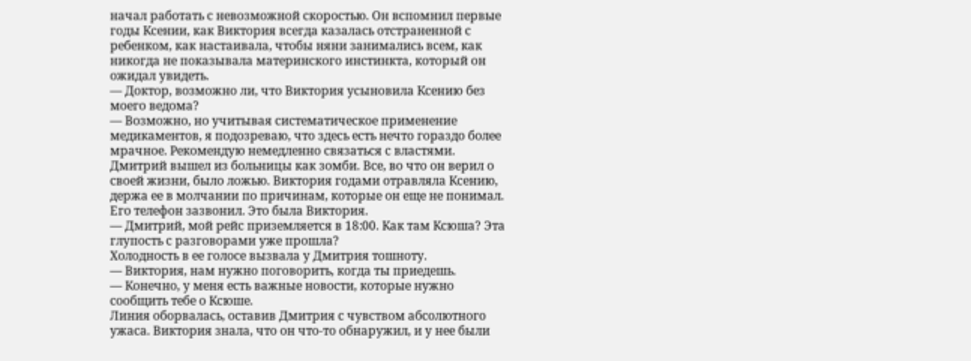начал работать с невозможной скоростью. Он вспомнил первые годы Ксении, как Виктория всегда казалась отстраненной с ребенком, как настаивала, чтобы няни занимались всем, как никогда не показывала материнского инстинкта, который он ожидал увидеть.
— Доктор, возможно ли, что Виктория усыновила Ксению без моего ведома?
— Возможно, но учитывая систематическое применение медикаментов, я подозреваю, что здесь есть нечто гораздо более мрачное. Рекомендую немедленно связаться с властями.
Дмитрий вышел из больницы как зомби. Все, во что он верил о своей жизни, было ложью. Виктория годами отравляла Ксению, держа ее в молчании по причинам, которые он еще не понимал.
Его телефон зазвонил. Это была Виктория.
— Дмитрий, мой рейс приземляется в 18:00. Как там Ксюша? Эта глупость с разговорами уже прошла?
Холодность в ее голосе вызвала у Дмитрия тошноту.
— Виктория, нам нужно поговорить, когда ты приедешь.
— Конечно, у меня есть важные новости, которые нужно сообщить тебе о Ксюше.
Линия оборвалась, оставив Дмитрия с чувством абсолютного ужаса. Виктория знала, что он что-то обнаружил, и у нее были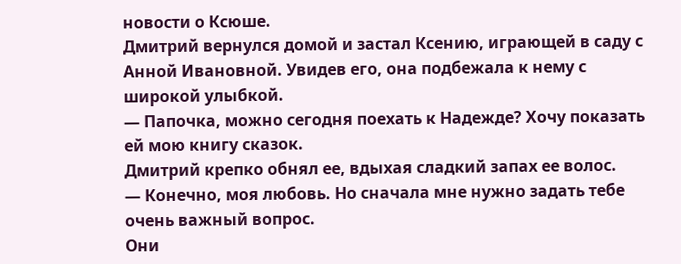новости о Ксюше.
Дмитрий вернулся домой и застал Ксению, играющей в саду с Анной Ивановной. Увидев его, она подбежала к нему с широкой улыбкой.
— Папочка, можно сегодня поехать к Надежде? Хочу показать ей мою книгу сказок.
Дмитрий крепко обнял ее, вдыхая сладкий запах ее волос.
— Конечно, моя любовь. Но сначала мне нужно задать тебе очень важный вопрос.
Они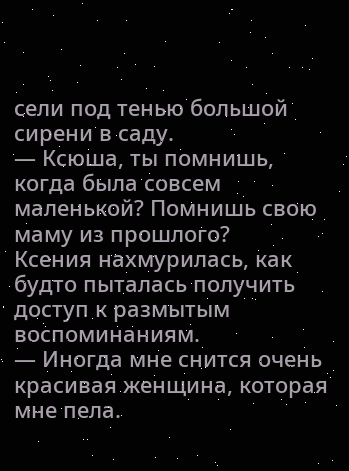сели под тенью большой сирени в саду.
— Ксюша, ты помнишь, когда была совсем маленькой? Помнишь свою маму из прошлого?
Ксения нахмурилась, как будто пыталась получить доступ к размытым воспоминаниям.
— Иногда мне снится очень красивая женщина, которая мне пела.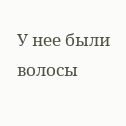У нее были волосы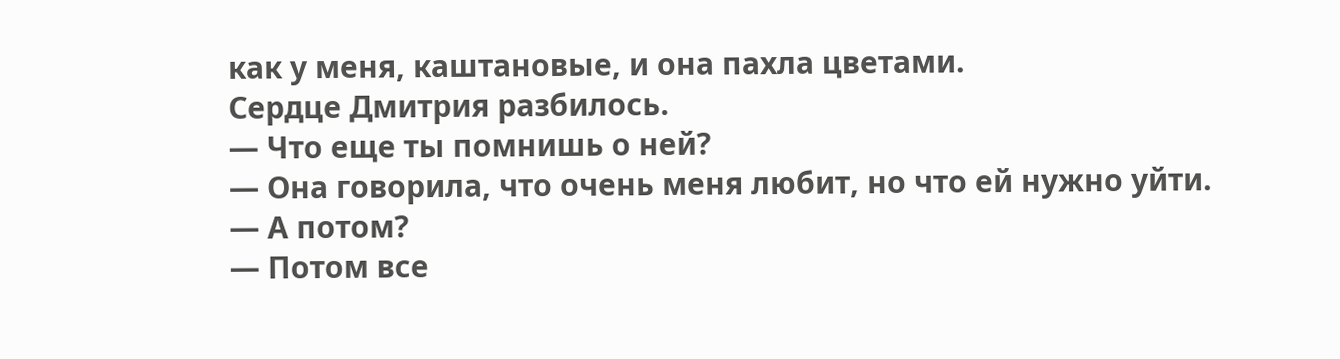как у меня, каштановые, и она пахла цветами.
Сердце Дмитрия разбилось.
— Что еще ты помнишь о ней?
— Она говорила, что очень меня любит, но что ей нужно уйти.
— А потом?
— Потом все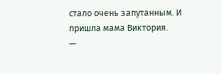стало очень запутанным. И пришла мама Виктория.
—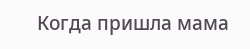Когда пришла мама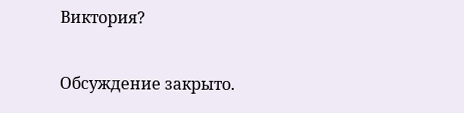Виктория?

Обсуждение закрыто.